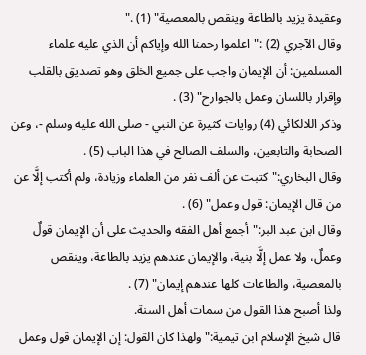وعقيدة يزيد بالطاعة وينقص بالمعصية" (1) ."
وقال الآجري (2) :"اعلموا رحمنا الله وإياكم أن الذي عليه علماء المسلمين: أن الإيمان واجب على جميع الخلق وهو تصديق بالقلب وإقرار باللسان وعمل بالجوارح" (3) .
وذكر اللالكائي (4) روايات كثيرة عن النبي - صلى الله عليه وسلم -، وعن الصحابة والتابعين، والسلف الصالح في هذا الباب (5) .
وقال البخاري:"كتبت عن ألف نفر من العلماء وزيادة، ولم أكتب إلَّا عن من قال الإيمان: قول وعمل" (6) .
وقال ابن عبد البر:"أجمع أهل الفقه والحديث على أن الإيمان قولٌ وعملٌ، ولا عمل إلَّا بنية، والإيمان عندهم يزيد بالطاعة، وينقص بالمعصية، والطاعات كلها عندهم إيمان" (7) .
ولذا أصبح هذا القول من سمات أهل السنة.
قال شيخ الإسلام ابن تيمية:"ولهذا كان القول: إن الإيمان قول وعمل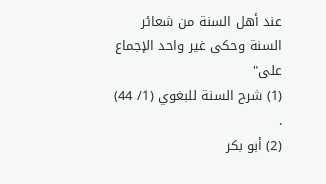عند أهل السنة من شعائر السنة وحكى غير واحد الإجماع على"
(1) شرح السنة للبغوي (1/ 44) .
(2) أبو بكر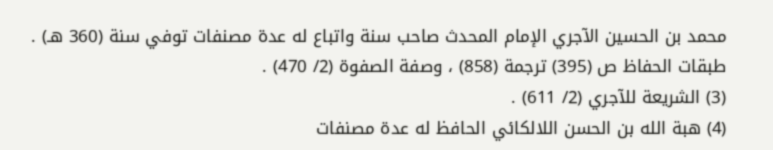محمد بن الحسين الآجري الإمام المحدث صاحب سنة واتباع له عدة مصنفات توفي سنة (360 هـ) . طبقات الحفاظ ص (395) ترجمة (858) ، وصفة الصفوة (2/ 470) .
(3) الشريعة للآجري (2/ 611) .
(4) هبة الله بن الحسن اللالكائي الحافظ له عدة مصنفات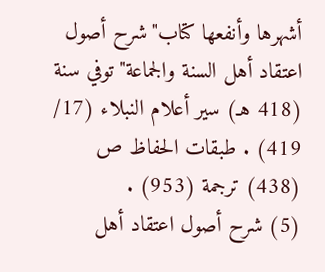أشهرها وأنفعها كتاب"شرح أصول اعتقاد أهل السنة والجماعة"توفي سنة (418 هـ) سير أعلام النبلاء (17/ 419) . طبقات الحفاظ ص (438) ترجمة (953) .
(5) شرح أصول اعتقاد أهل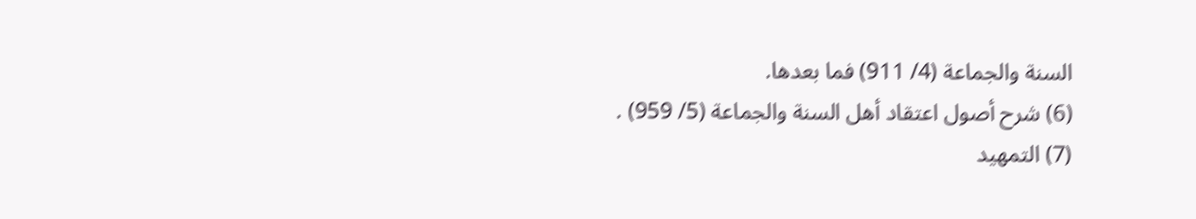السنة والجماعة (4/ 911) فما بعدها.
(6) شرح أصول اعتقاد أهل السنة والجماعة (5/ 959) .
(7) التمهيد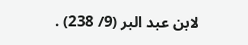لابن عبد البر (9/ 238) .